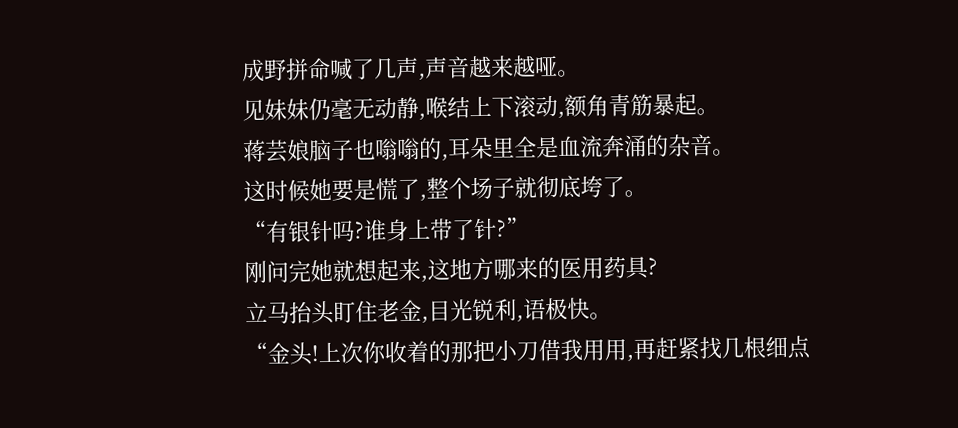成野拼命喊了几声,声音越来越哑。
见妹妹仍毫无动静,喉结上下滚动,额角青筋暴起。
蒋芸娘脑子也嗡嗡的,耳朵里全是血流奔涌的杂音。
这时候她要是慌了,整个场子就彻底垮了。
“有银针吗?谁身上带了针?”
刚问完她就想起来,这地方哪来的医用药具?
立马抬头盯住老金,目光锐利,语极快。
“金头!上次你收着的那把小刀借我用用,再赶紧找几根细点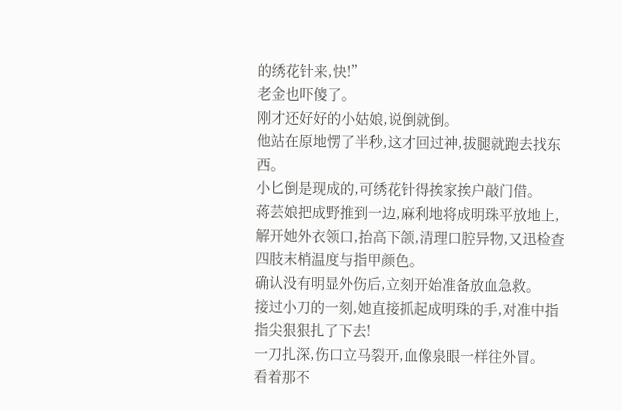的绣花针来,快!”
老金也吓傻了。
刚才还好好的小姑娘,说倒就倒。
他站在原地愣了半秒,这才回过神,拔腿就跑去找东西。
小匕倒是现成的,可绣花针得挨家挨户敲门借。
蒋芸娘把成野推到一边,麻利地将成明珠平放地上,解开她外衣领口,抬高下颌,清理口腔异物,又迅检查四肢末梢温度与指甲颜色。
确认没有明显外伤后,立刻开始准备放血急救。
接过小刀的一刻,她直接抓起成明珠的手,对准中指指尖狠狠扎了下去!
一刀扎深,伤口立马裂开,血像泉眼一样往外冒。
看着那不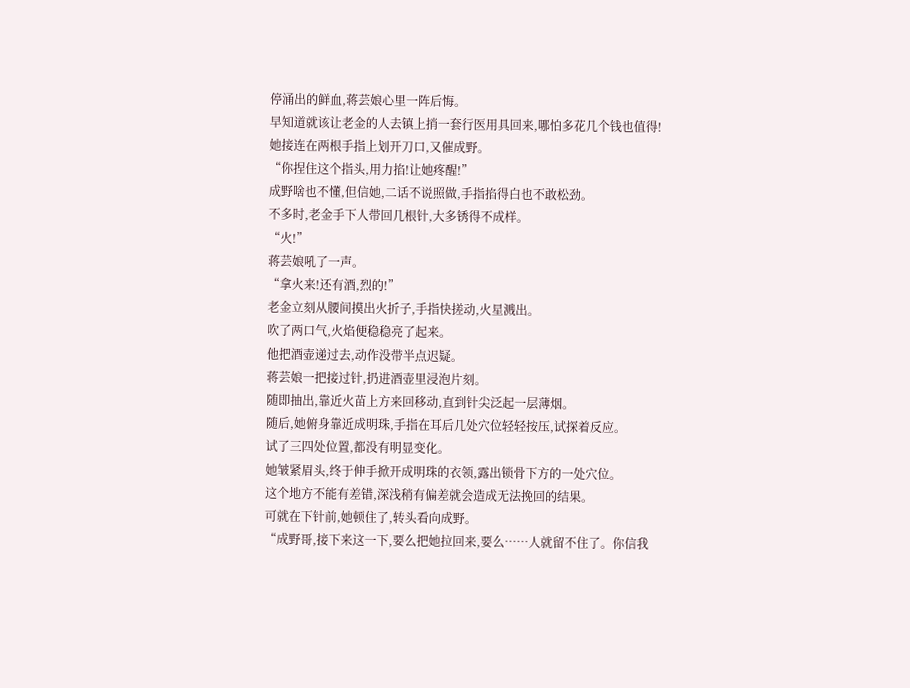停涌出的鲜血,蒋芸娘心里一阵后悔。
早知道就该让老金的人去镇上捎一套行医用具回来,哪怕多花几个钱也值得!
她接连在两根手指上划开刀口,又催成野。
“你捏住这个指头,用力掐!让她疼醒!”
成野啥也不懂,但信她,二话不说照做,手指掐得白也不敢松劲。
不多时,老金手下人带回几根针,大多锈得不成样。
“火!”
蒋芸娘吼了一声。
“拿火来!还有酒,烈的!”
老金立刻从腰间摸出火折子,手指快搓动,火星溅出。
吹了两口气,火焰便稳稳亮了起来。
他把酒壶递过去,动作没带半点迟疑。
蒋芸娘一把接过针,扔进酒壶里浸泡片刻。
随即抽出,靠近火苗上方来回移动,直到针尖泛起一层薄烟。
随后,她俯身靠近成明珠,手指在耳后几处穴位轻轻按压,试探着反应。
试了三四处位置,都没有明显变化。
她皱紧眉头,终于伸手掀开成明珠的衣领,露出锁骨下方的一处穴位。
这个地方不能有差错,深浅稍有偏差就会造成无法挽回的结果。
可就在下针前,她顿住了,转头看向成野。
“成野哥,接下来这一下,要么把她拉回来,要么……人就留不住了。你信我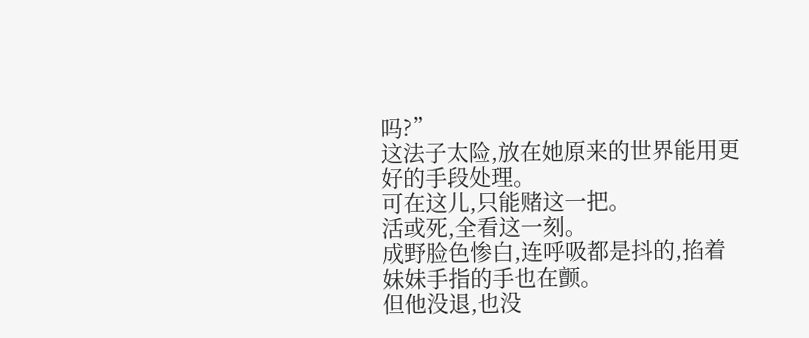吗?”
这法子太险,放在她原来的世界能用更好的手段处理。
可在这儿,只能赌这一把。
活或死,全看这一刻。
成野脸色惨白,连呼吸都是抖的,掐着妹妹手指的手也在颤。
但他没退,也没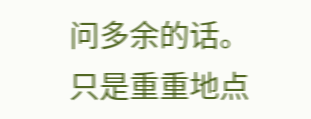问多余的话。
只是重重地点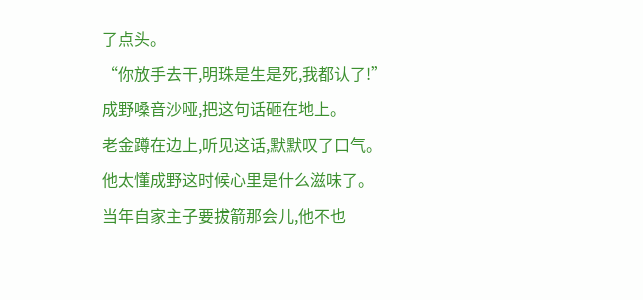了点头。
“你放手去干,明珠是生是死,我都认了!”
成野嗓音沙哑,把这句话砸在地上。
老金蹲在边上,听见这话,默默叹了口气。
他太懂成野这时候心里是什么滋味了。
当年自家主子要拔箭那会儿,他不也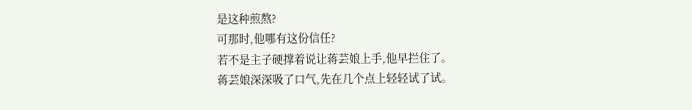是这种煎熬?
可那时,他哪有这份信任?
若不是主子硬撑着说让蒋芸娘上手,他早拦住了。
蒋芸娘深深吸了口气,先在几个点上轻轻试了试。